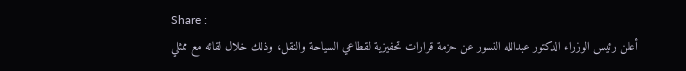Share :
أعلن رئيس الوزراء الدكتور عبدالله النسور عن حزمة قرارات تحفيزية لقطاعي السياحة والنقل، وذلك خلال لقائه مع ممثلي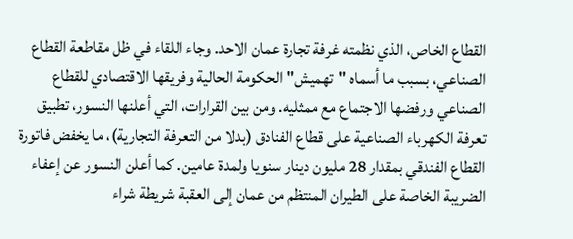القطاع الخاص، الذي نظمته غرفة تجارة عمان الاحد. وجاء اللقاء في ظل مقاطعة القطاع الصناعي، بسبب ما أسماه "تهميش" الحكومة الحالية وفريقها الاقتصادي للقطاع الصناعي ورفضها الاجتماع مع ممثليه. ومن بين القرارات، التي أعلنها النسور، تطبيق تعرفة الكهرباء الصناعية على قطاع الفنادق (بدلا من التعرفة التجارية)، ما يخفض فاتورة القطاع الفندقي بمقدار 28 مليون دينار سنويا ولمدة عامين. كما أعلن النسور عن إعفاء الضريبة الخاصة على الطيران المنتظم من عمان إلى العقبة شريطة شراء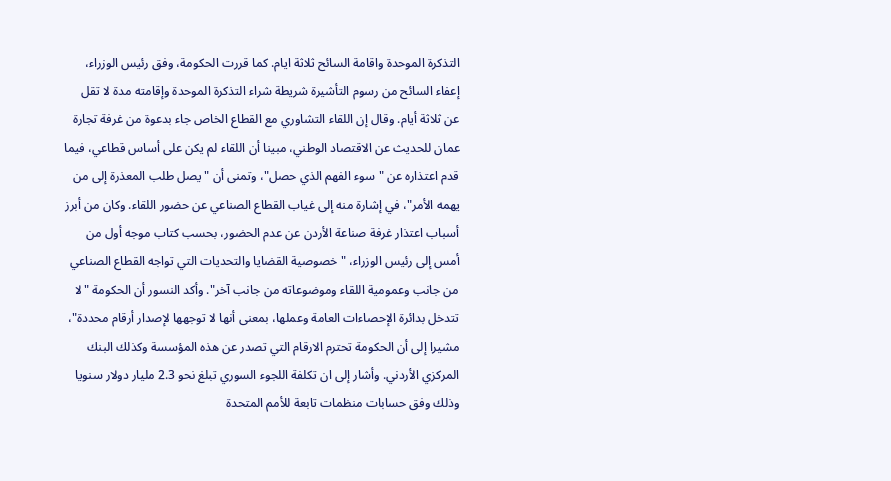التذكرة الموحدة واقامة السائح ثلاثة ايام. كما قررت الحكومة، وفق رئيس الوزراء، إعفاء السائح من رسوم التأشيرة شريطة شراء التذكرة الموحدة وإقامته مدة لا تقل عن ثلاثة أيام. وقال إن اللقاء التشاوري مع القطاع الخاص جاء بدعوة من غرفة تجارة عمان للحديث عن الاقتصاد الوطني، مبينا أن اللقاء لم يكن على أساس قطاعي، فيما قدم اعتذاره عن "سوء الفهم الذي حصل"، وتمنى أن "يصل طلب المعذرة إلى من يهمه الأمر"، في إشارة منه إلى غياب القطاع الصناعي عن حضور اللقاء. وكان من أبرز أسباب اعتذار غرفة صناعة الأردن عن عدم الحضور، بحسب كتاب موجه أول من أمس إلى رئيس الوزراء، "خصوصية القضايا والتحديات التي تواجه القطاع الصناعي من جانب وعمومية اللقاء وموضوعاته من جانب آخر". وأكد النسور أن الحكومة "لا تتدخل بدائرة الإحصاءات العامة وعملها، بمعنى أنها لا توجهها لإصدار أرقام محددة"، مشيرا إلى أن الحكومة تحترم الارقام التي تصدر عن هذه المؤسسة وكذلك البنك المركزي الأردني. وأشار إلى ان تكلفة اللجوء السوري تبلغ نحو 2.3 مليار دولار سنويا وذلك وفق حسابات منظمات تابعة للأمم المتحدة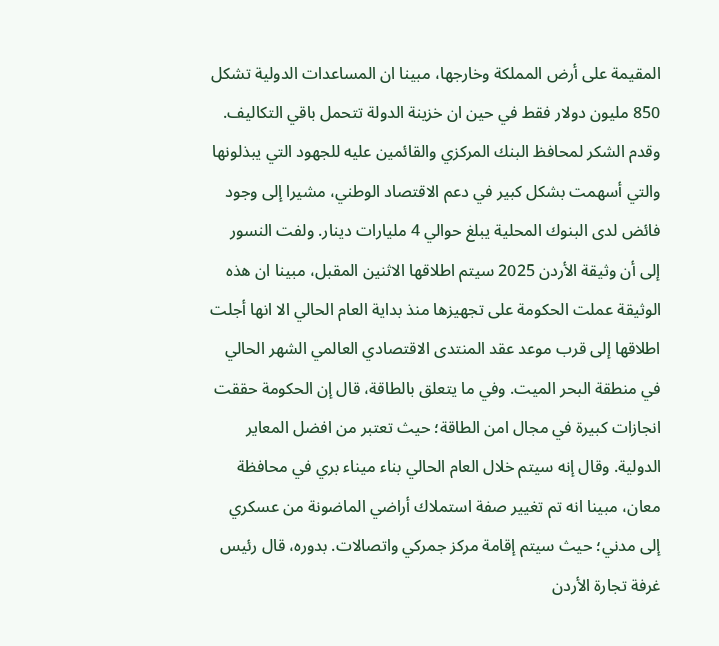المقيمة على أرض المملكة وخارجها، مبينا ان المساعدات الدولية تشكل 850 مليون دولار فقط في حين ان خزينة الدولة تتحمل باقي التكاليف. وقدم الشكر لمحافظ البنك المركزي والقائمين عليه للجهود التي يبذلونها والتي أسهمت بشكل كبير في دعم الاقتصاد الوطني، مشيرا إلى وجود فائض لدى البنوك المحلية يبلغ حوالي 4 مليارات دينار. ولفت النسور إلى أن وثيقة الأردن 2025 سيتم اطلاقها الاثنين المقبل، مبينا ان هذه الوثيقة عملت الحكومة على تجهيزها منذ بداية العام الحالي الا انها أجلت اطلاقها إلى قرب موعد عقد المنتدى الاقتصادي العالمي الشهر الحالي في منطقة البحر الميت. وفي ما يتعلق بالطاقة، قال إن الحكومة حققت انجازات كبيرة في مجال امن الطاقة؛ حيث تعتبر من افضل المعاير الدولية. وقال إنه سيتم خلال العام الحالي بناء ميناء بري في محافظة معان، مبينا انه تم تغيير صفة استملاك أراضي الماضونة من عسكري إلى مدني؛ حيث سيتم إقامة مركز جمركي واتصالات. بدوره، قال رئيس غرفة تجارة الأردن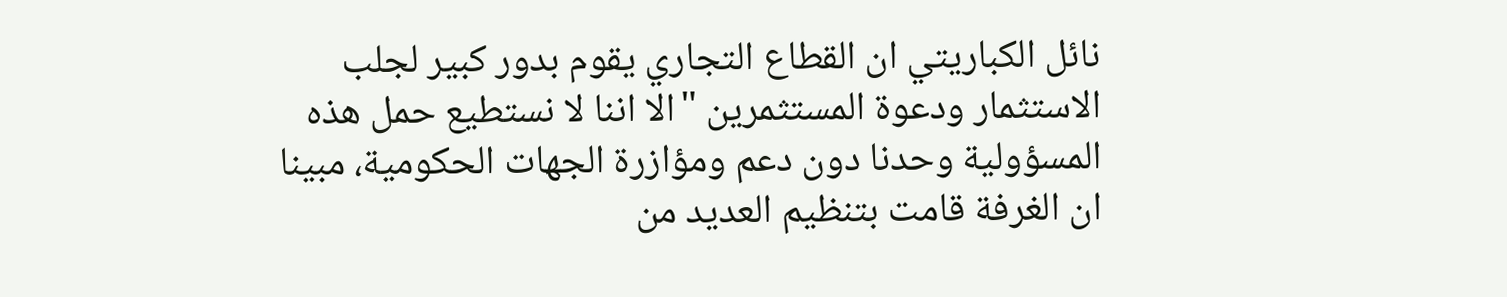نائل الكباريتي ان القطاع التجاري يقوم بدور كبير لجلب الاستثمار ودعوة المستثمرين "الا اننا لا نستطيع حمل هذه المسؤولية وحدنا دون دعم ومؤازرة الجهات الحكومية، مبينا ان الغرفة قامت بتنظيم العديد من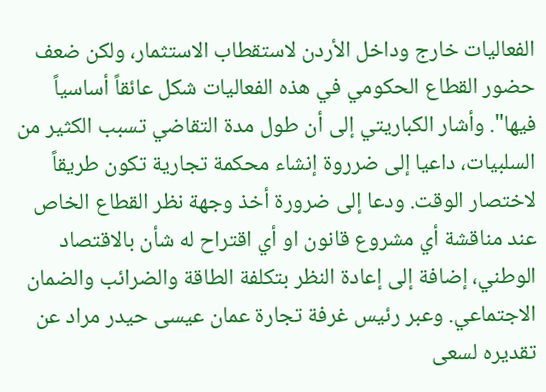الفعاليات خارج وداخل الأردن لاستقطاب الاستثمار، ولكن ضعف حضور القطاع الحكومي في هذه الفعاليات شكل عائقاً أساسياً فيها". وأشار الكباريتي إلى أن طول مدة التقاضي تسبب الكثير من السلبيات، داعيا إلى ضرروة إنشاء محكمة تجارية تكون طريقاً لاختصار الوقت. ودعا إلى ضرورة أخذ وجهة نظر القطاع الخاص عند مناقشة أي مشروع قانون او أي اقتراح له شأن بالاقتصاد الوطني، إضافة إلى إعادة النظر بتكلفة الطاقة والضرائب والضمان الاجتماعي. وعبر رئيس غرفة تجارة عمان عيسى حيدر مراد عن تقديره لسعى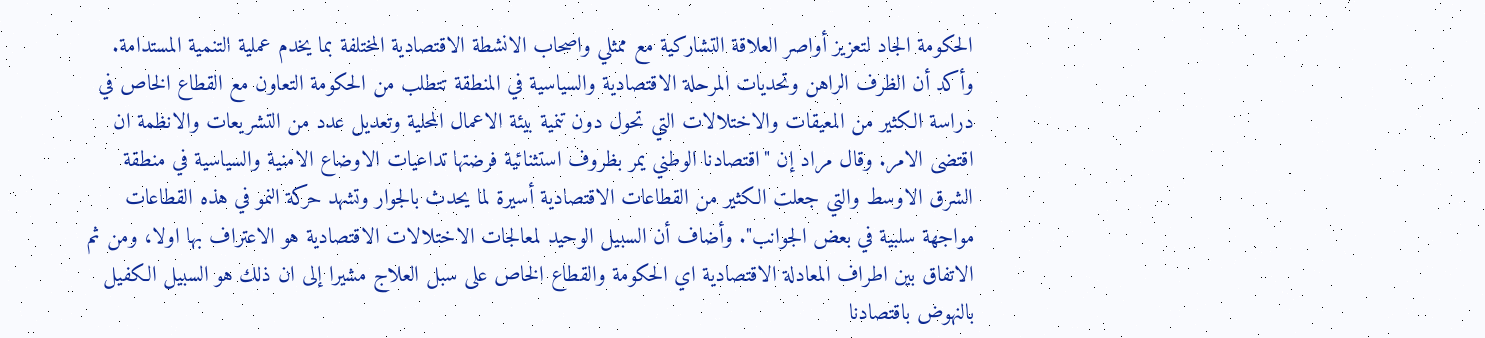الحكومة الجاد لتعزيز أواصر العلاقة التشاركية مع ممثلي واصحاب الانشطة الاقتصادية المختلفة بما يخدم عملية التنمية المستدامة. وأكد أن الظرف الراهن وتحديات المرحلة الاقتصادية والسياسية في المنطقة تتطلب من الحكومة التعاون مع القطاع الخاص في دراسة الكثير من المعيقات والاختلالات التي تحول دون تنمية بيئة الاعمال المحلية وتعديل عدد من التشريعات والانظمة ان اقتضى الامر. وقال مراد إن "اقتصادنا الوطني يمر بظروف استثنائية فرضتها تداعيات الاوضاع الامنية والسياسية في منطقة الشرق الاوسط والتي جعلت الكثير من القطاعات الاقتصادية أسيرة لما يحدث بالجوار وتشهد حركة النمو في هذه القطاعات مواجهة سلبية في بعض الجوانب". وأضاف أن السبيل الوحيد لمعالجات الاختلالات الاقتصادية هو الاعتراف بها اولا، ومن ثم الاتفاق بين اطراف المعادلة الاقتصادية اي الحكومة والقطاع الخاص على سبل العلاج مشيرا إلى ان ذلك هو السبيل الكفيل بالنهوض باقتصادنا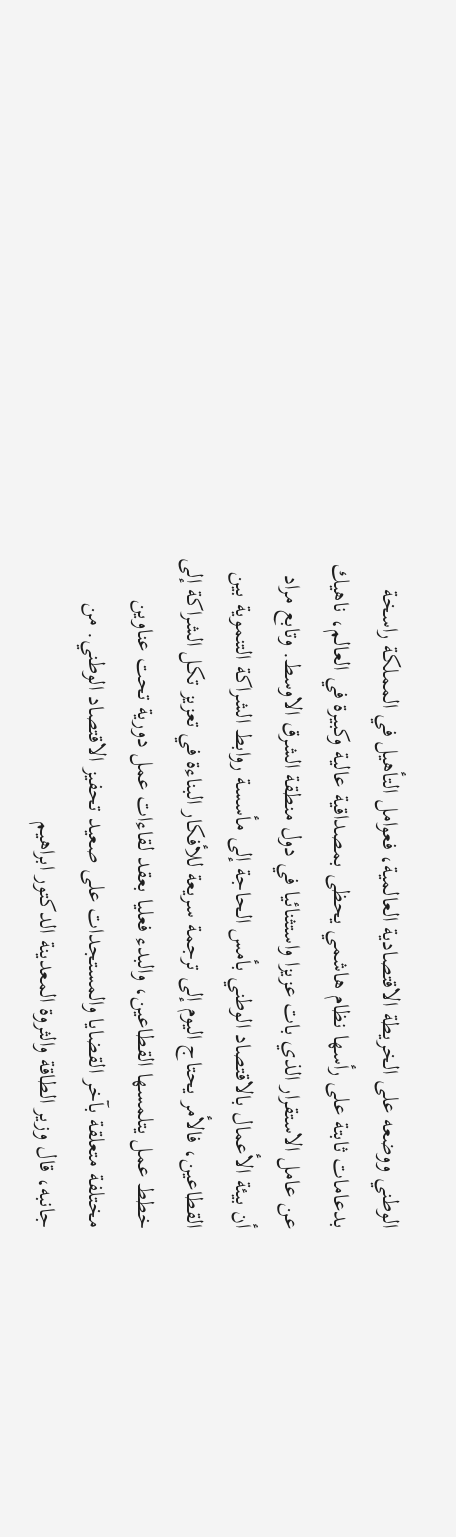الوطني ووضعه على الخريطة الاقتصادية العالمية، فعوامل التأهيل في المملكة راسخة بدعامات ثابتة على رأسها نظام هاشمي يحظى بمصداقية عالية وكبيرة في العالم، ناهيك عن عامل الاستقرار الذي بات عزيزا واستثنائيا في دول منطقة الشرق الاوسط. وتابع مراد أن بيئة الأعمال بالاقتصاد الوطني بأمس الحاجة إلى مأسسة روابط الشراكة التنموية بين القطاعين، فالأمر يحتاج اليوم إلى ترجمة سريعة للأفكار البناءة في تعزيز تكل الشراكة إلى خطط عمل يتلمسها القطاعين، والبدء فعليا بعقد لقاءات عمل دورية تحت عناوين مختلفة متعلقة بآخر القضايا والمستجدات على صعيد تحفيز الاقتصاد الوطني. من جانبه، قال وزير الطاقة والثروة المعدينة الدكتور ابراهيم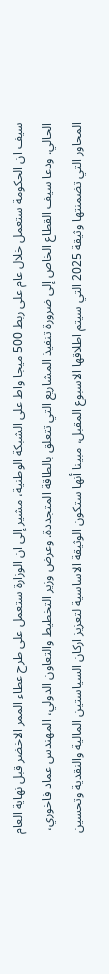سيف ان الحكومة ستعمل خلال عام على ربط 500 ميجا واط على الشبكة الوطنية، مشير إلى ان الوزارة ستعمل على طرح عطاء الممر الاخضر قبل نهاية العام الحالي. ودعا سيف القطاع الخاص إلى ضرورة تنفيذ المشاريع التي تتعلق بالطاقة المتجددة. وعرض وزير التخطيط والتعاون الدولي، المهندس عماد فاخوري، المحاور التي تضمنتها وثيقة 2025 التي سيتم اطلاقها الاسبوع المقبل، مبينا أنها ستكون الوثيقة الاساسية لتعزيز اركان السياستين المالية والنقدية وتحسين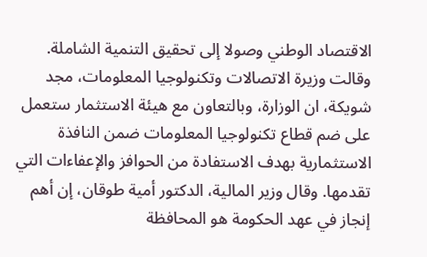الاقتصاد الوطني وصولا إلى تحقيق التنمية الشاملة. وقالت وزيرة الاتصالات وتكنولوجيا المعلومات، مجد شويكة، ان الوزارة، وبالتعاون مع هيئة الاستثمار ستعمل على ضم قطاع تكنولوجيا المعلومات ضمن النافذة الاستثمارية بهدف الاستفادة من الحوافز والإعفاءات التي تقدمها. وقال وزير المالية، الدكتور أمية طوقان، إن أهم إنجاز في عهد الحكومة هو المحافظة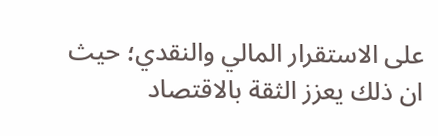على الاستقرار المالي والنقدي؛ حيث ان ذلك يعزز الثقة بالاقتصاد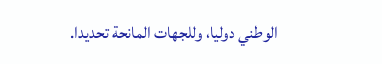الوطني دوليا، وللجهات المانحة تحديدا.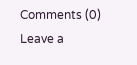Comments (0)
Leave a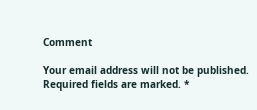Comment

Your email address will not be published. Required fields are marked. *